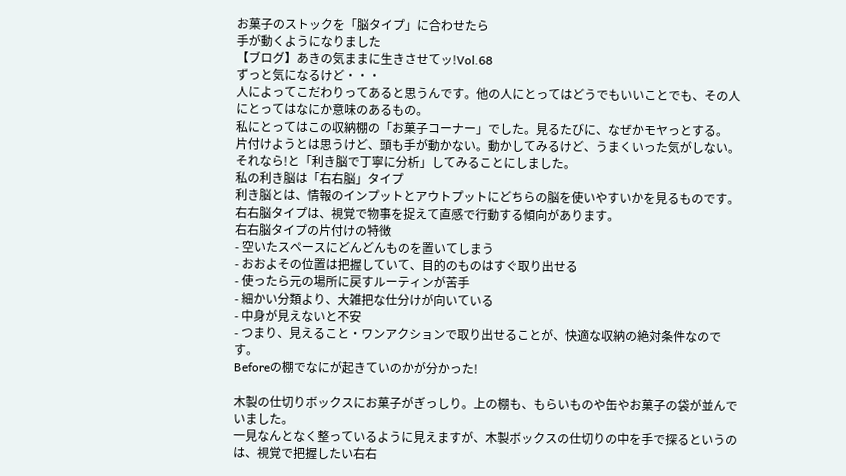お菓子のストックを「脳タイプ」に合わせたら
手が動くようになりました
【ブログ】あきの気ままに生きさせてッ!Vol.68
ずっと気になるけど・・・
人によってこだわりってあると思うんです。他の人にとってはどうでもいいことでも、その人にとってはなにか意味のあるもの。
私にとってはこの収納棚の「お菓子コーナー」でした。見るたびに、なぜかモヤっとする。
片付けようとは思うけど、頭も手が動かない。動かしてみるけど、うまくいった気がしない。
それなら!と「利き脳で丁寧に分析」してみることにしました。
私の利き脳は「右右脳」タイプ
利き脳とは、情報のインプットとアウトプットにどちらの脳を使いやすいかを見るものです。
右右脳タイプは、視覚で物事を捉えて直感で行動する傾向があります。
右右脳タイプの片付けの特徴
- 空いたスペースにどんどんものを置いてしまう
- おおよその位置は把握していて、目的のものはすぐ取り出せる
- 使ったら元の場所に戻すルーティンが苦手
- 細かい分類より、大雑把な仕分けが向いている
- 中身が見えないと不安
- つまり、見えること・ワンアクションで取り出せることが、快適な収納の絶対条件なのです。
Beforeの棚でなにが起きていのかが分かった!

木製の仕切りボックスにお菓子がぎっしり。上の棚も、もらいものや缶やお菓子の袋が並んでいました。
一見なんとなく整っているように見えますが、木製ボックスの仕切りの中を手で探るというのは、視覚で把握したい右右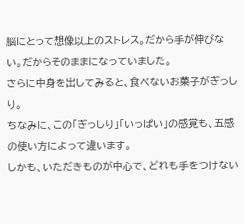脳にとって想像以上のストレス。だから手が伸びない。だからそのままになっていました。
さらに中身を出してみると、食べないお菓子がぎっしり。
ちなみに、この「ぎっしり」「いっぱい」の感覚も、五感の使い方によって違います。
しかも、いただきものが中心で、どれも手をつけない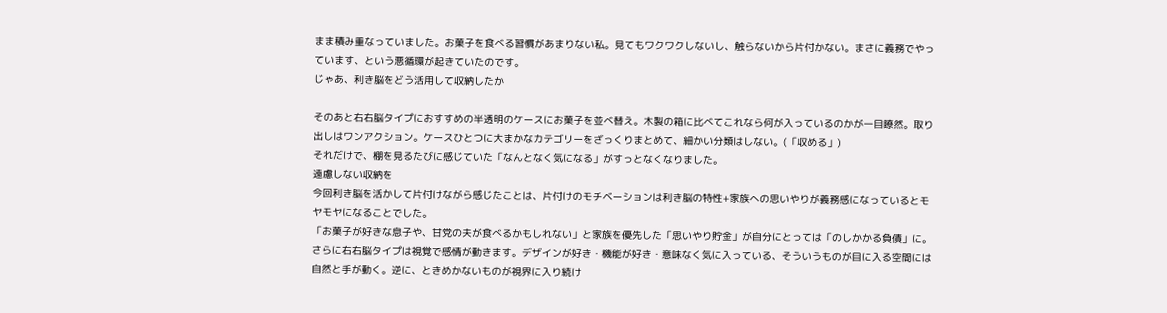まま積み重なっていました。お菓子を食べる習慣があまりない私。見てもワクワクしないし、触らないから片付かない。まさに義務でやっています、という悪循環が起きていたのです。
じゃあ、利き脳をどう活用して収納したか

そのあと右右脳タイプにおすすめの半透明のケースにお菓子を並べ替え。木製の箱に比べてこれなら何が入っているのかが一目瞭然。取り出しはワンアクション。ケースひとつに大まかなカテゴリーをざっくりまとめて、細かい分類はしない。(「収める」)
それだけで、棚を見るたびに感じていた「なんとなく気になる」がすっとなくなりました。
遠慮しない収納を
今回利き脳を活かして片付けながら感じたことは、片付けのモチベーションは利き脳の特性+家族への思いやりが義務感になっているとモヤモヤになることでした。
「お菓子が好きな息子や、甘党の夫が食べるかもしれない」と家族を優先した「思いやり貯金」が自分にとっては「のしかかる負債」に。
さらに右右脳タイプは視覚で感情が動きます。デザインが好き・機能が好き・意味なく気に入っている、そういうものが目に入る空間には自然と手が動く。逆に、ときめかないものが視界に入り続け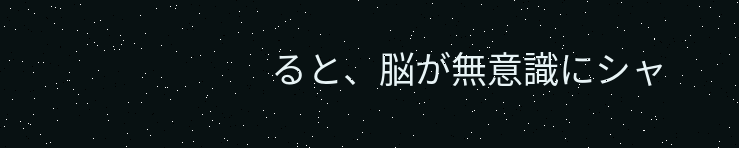ると、脳が無意識にシャ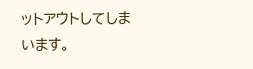ットアウトしてしまいます。